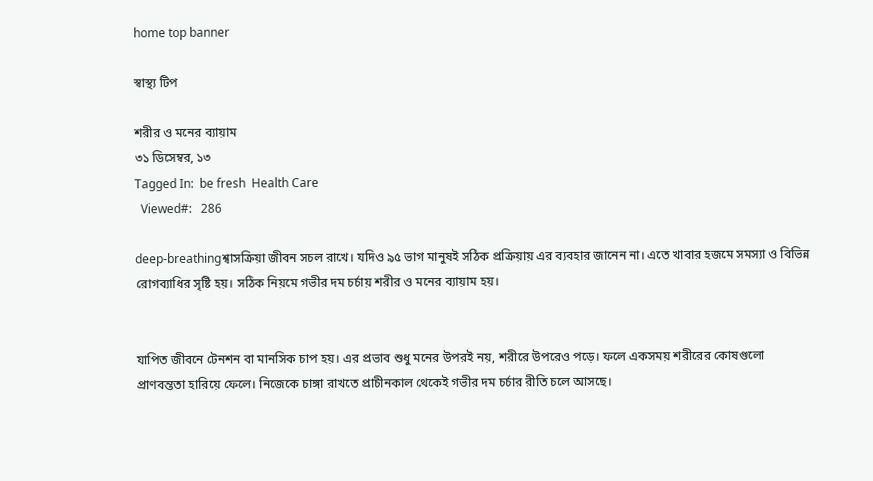home top banner

স্বাস্থ্য টিপ

শরীর ও মনের ব্যায়াম
৩১ ডিসেম্বর, ১৩
Tagged In:  be fresh  Health Care
  Viewed#:   286

deep-breathingশ্বাসক্রিয়া জীবন সচল রাখে। যদিও ৯৫ ভাগ মানুষই সঠিক প্রক্রিয়ায় এর ব্যবহার জানেন না। এতে খাবার হজমে সমস্যা ও বিভিন্ন রোগব্যাধির সৃষ্টি হয়। সঠিক নিয়মে গভীর দম চর্চায় শরীর ও মনের ব্যায়াম হয়।


যাপিত জীবনে টেনশন বা মানসিক চাপ হয়। এর প্রভাব শুধু মনের উপরই নয়, শরীরে উপরেও পড়ে। ফলে একসময় শরীরের কোষগুলো প্রাণবন্ততা হারিয়ে ফেলে। নিজেকে চাঙ্গা রাখতে প্রাচীনকাল থেকেই গভীর দম চর্চার রীতি চলে আসছে।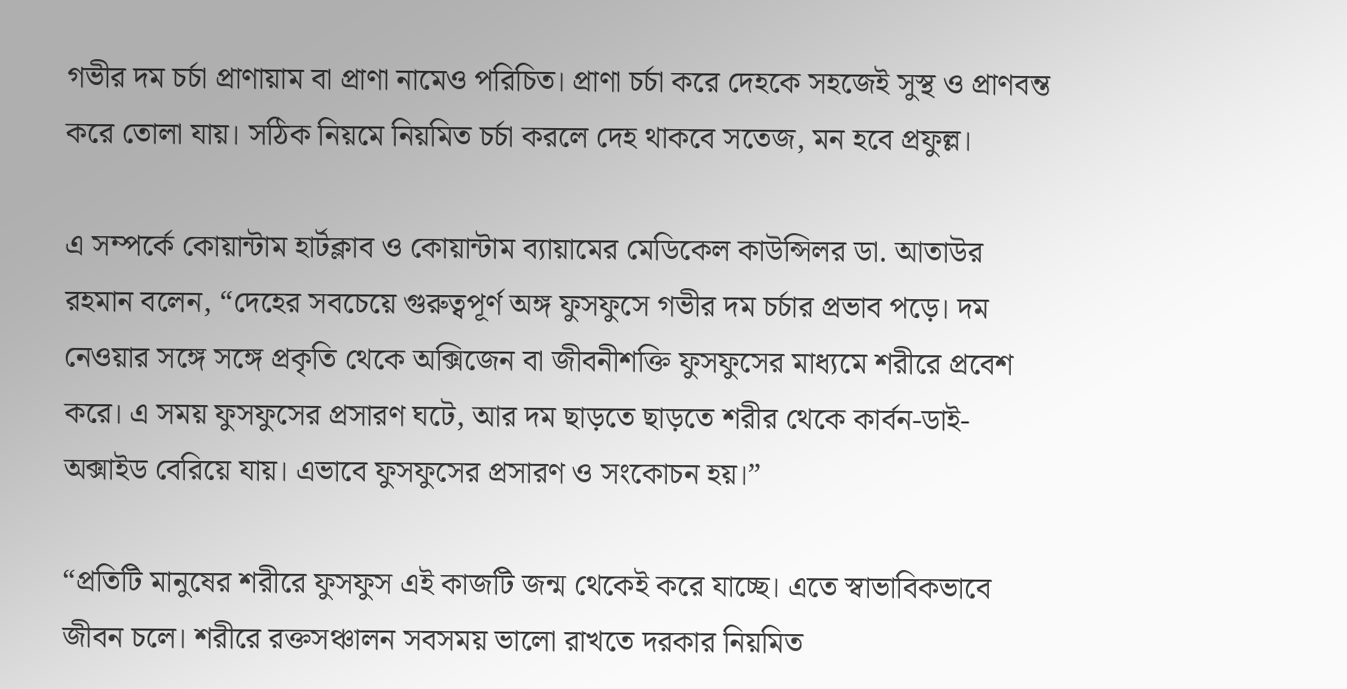গভীর দম চর্চা প্রাণায়াম বা প্রাণা নামেও পরিচিত। প্রাণা চর্চা করে দেহকে সহজেই সুস্থ ও প্রাণবন্ত করে তোলা যায়। সঠিক নিয়মে নিয়মিত চর্চা করলে দেহ থাকবে সতেজ, মন হবে প্রফুল্ল।

এ সম্পর্কে কোয়ান্টাম হার্টক্লাব ও কোয়ান্টাম ব্যায়ামের মেডিকেল কাউন্সিলর ডা. আতাউর রহমান বলেন, “দেহের সবচেয়ে গুরুত্বপূর্ণ অঙ্গ ফুসফুসে গভীর দম চর্চার প্রভাব পড়ে। দম নেওয়ার সঙ্গে সঙ্গে প্রকৃতি থেকে অক্সিজেন বা জীবনীশক্তি ফুসফুসের মাধ্যমে শরীরে প্রবেশ করে। এ সময় ফুসফুসের প্রসারণ ঘটে, আর দম ছাড়তে ছাড়তে শরীর থেকে কার্বন-ডাই-অক্সাইড বেরিয়ে যায়। এভাবে ফুসফুসের প্রসারণ ও সংকোচন হয়।”

“প্রতিটি মানুষের শরীরে ফুসফুস এই কাজটি জন্ম থেকেই করে যাচ্ছে। এতে স্বাভাবিকভাবে জীবন চলে। শরীরে রক্তসঞ্চালন সবসময় ভালো রাখতে দরকার নিয়মিত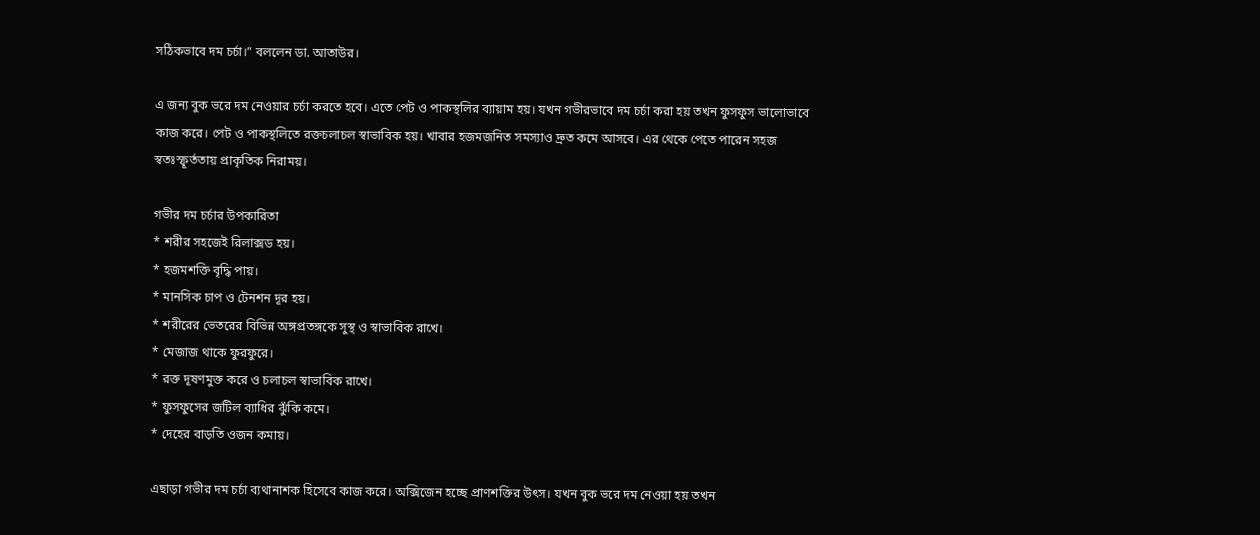সঠিকভাবে দম চর্চা।” বললেন ডা. আতাউর।

এ জন্য বুক ভরে দম নেওয়ার চর্চা করতে হবে। এতে পেট ও পাকস্থলির ব্যায়াম হয়। যখন গভীরভাবে দম চর্চা করা হয় তখন ফুসফুস ভালোভাবে কাজ করে। পেট ও পাকস্থলিতে রক্তচলাচল স্বাভাবিক হয়। খাবার হজমজনিত সমস্যাও দ্রুত কমে আসবে। এর থেকে পেতে পারেন সহজ স্বতঃস্ফূর্ততায় প্রাকৃতিক নিরাময়।

গভীর দম চর্চার উপকারিতা
* শরীর সহজেই রিলাক্সড হয়।
* হজমশক্তি বৃদ্ধি পায়।
* মানসিক চাপ ও টেনশন দূর হয়।
* শরীরের ভেতরের বিভিন্ন অঙ্গপ্রতঙ্গকে সুস্থ ও স্বাভাবিক রাখে।
* মেজাজ থাকে ফুরফুরে।
* রক্ত দূষণমুক্ত করে ও চলাচল স্বাভাবিক রাখে।
* ফুসফুসের জটিল ব্যাধির ঝুঁকি কমে।
* দেহের বাড়তি ওজন কমায়।

এছাড়া গভীর দম চর্চা ব্যথানাশক হিসেবে কাজ করে। অক্সিজেন হচ্ছে প্রাণশক্তির উৎস। যখন বুক ভরে দম নেওয়া হয় তখন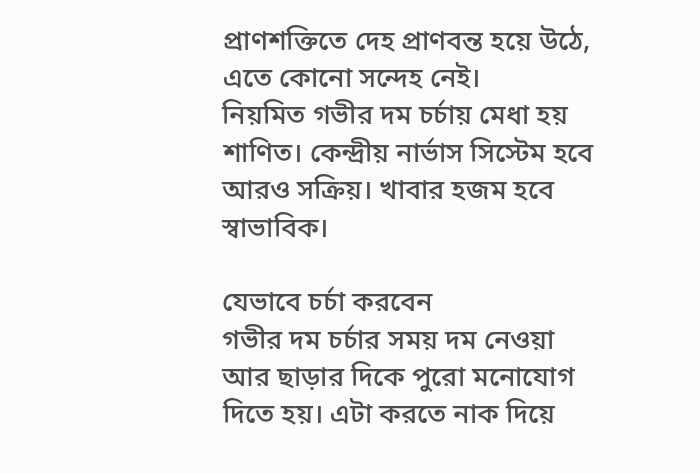প্রাণশক্তিতে দেহ প্রাণবন্ত হয়ে উঠে, এতে কোনো সন্দেহ নেই।
নিয়মিত গভীর দম চর্চায় মেধা হয় শাণিত। কেন্দ্রীয় নার্ভাস সিস্টেম হবে আরও সক্রিয়। খাবার হজম হবে স্বাভাবিক।

যেভাবে চর্চা করবেন
গভীর দম চর্চার সময় দম নেওয়া আর ছাড়ার দিকে পুরো মনোযোগ দিতে হয়। এটা করতে নাক দিয়ে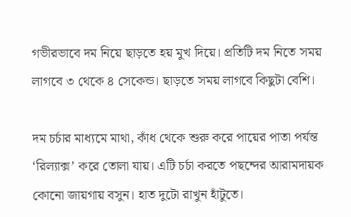গভীরভাবে দম নিয়ে ছাড়তে হয় মুখ দিয়ে। প্রতিটি দম নিতে সময় লাগবে ৩ থেকে ৪ সেকেন্ড। ছাড়তে সময় লাগবে কিছুটা বেশি।

দম চর্চার মাধ্যমে মাথা, কাঁধ থেকে শুরু করে পায়ের পাতা পর্যন্ত ‘রিল্যাক্স’ করে তোলা যায়। এটি চর্চা করতে পছন্দের আরামদায়ক কোনো জায়গায় বসুন। হাত দুটো রাখুন হাঁটুতে।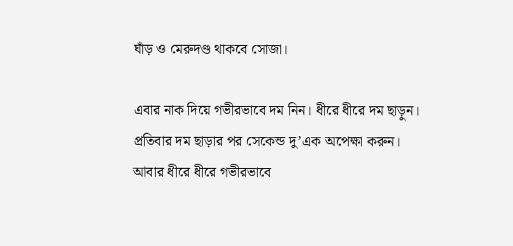ঘাঁড় ও মেরুদণ্ড থাকবে সোজা।

এবার নাক দিয়ে গভীরভাবে দম নিন। ধীরে ধীরে দম ছাড়ুন। প্রতিবার দম ছাড়ার পর সেকেন্ড দু’এক অপেক্ষা করুন। আবার ধীরে ধীরে গভীরভাবে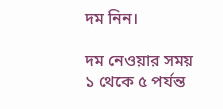দম নিন।

দম নেওয়ার সময় ১ থেকে ৫ পর্যন্ত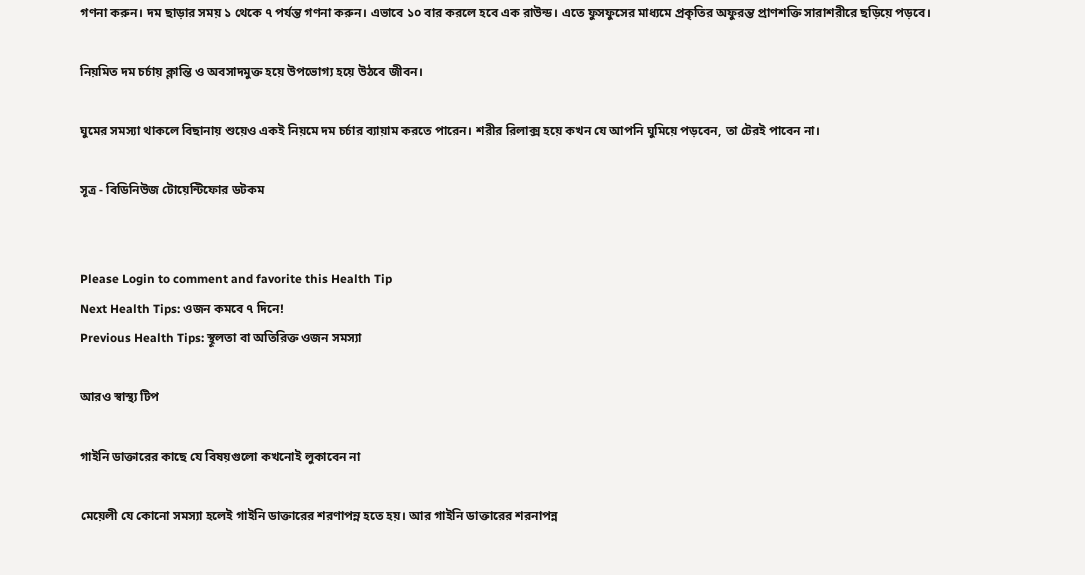গণনা করুন। দম ছাড়ার সময় ১ থেকে ৭ পর্যন্ত গণনা করুন। এভাবে ১০ বার করলে হবে এক রাউন্ড। এতে ফুসফুসের মাধ্যমে প্রকৃতির অফুরন্ত প্রাণশক্তি সারাশরীরে ছড়িয়ে পড়বে।

নিয়মিত দম চর্চায় ক্লান্তি ও অবসাদমুক্ত হয়ে উপভোগ্য হয়ে উঠবে জীবন।

ঘুমের সমস্যা থাকলে বিছানায় শুয়েও একই নিয়মে দম চর্চার ব্যায়াম করতে পারেন। শরীর রিলাক্স হয়ে কখন যে আপনি ঘুমিয়ে পড়বেন, তা টেরই পাবেন না।

সূত্র - বিডিনিউজ টোয়েন্টিফোর ডটকম


Please Login to comment and favorite this Health Tip
Next Health Tips: ওজন কমবে ৭ দিনে!
Previous Health Tips: স্থূলতা বা অতিরিক্ত ওজন সমস্যা

আরও স্বাস্থ্য টিপ

গাইনি ডাক্তারের কাছে যে বিষয়গুলো কখনোই লুকাবেন না

মেয়েলী যে কোনো সমস্যা হলেই গাইনি ডাক্তারের শরণাপন্ন হতে হয়। আর গাইনি ডাক্তারের শরনাপন্ন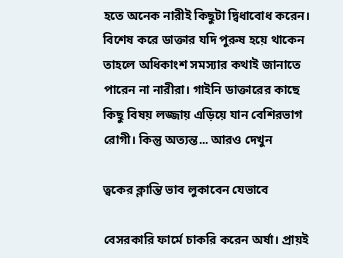হতে অনেক নারীই কিছুটা দ্বিধাবোধ করেন। বিশেষ করে ডাক্তার যদি পুরুষ হয়ে থাকেন তাহলে অধিকাংশ সমস্যার কথাই জানাতে পারেন না নারীরা। গাইনি ডাক্তারের কাছে কিছু বিষয় লজ্জায় এড়িয়ে যান বেশিরভাগ রোগী। কিন্তু অত্যন্ত... আরও দেখুন

ত্বকের ক্লান্তি ভাব লুকাবেন যেভাবে

বেসরকারি ফার্মে চাকরি করেন অর্ষা। প্রায়ই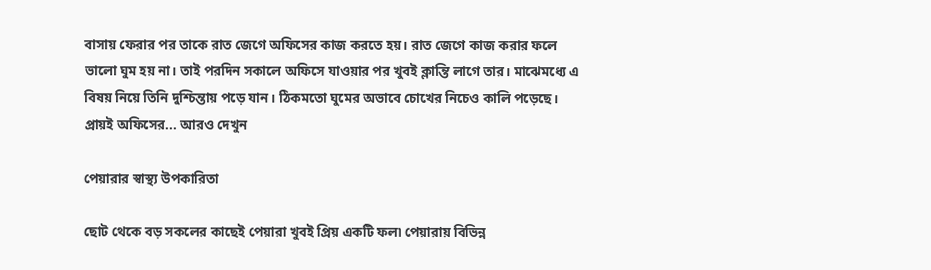বাসায় ফেরার পর তাকে রাত জেগে অফিসের কাজ করতে হয়। রাত জেগে কাজ করার ফলে ভালো ঘুম হয় না। তাই পরদিন সকালে অফিসে যাওয়ার পর খুবই ক্লান্তি লাগে তার। মাঝেমধ্যে এ বিষয় নিয়ে তিনি দুশ্চিন্তায় পড়ে যান। ঠিকমতো ঘুমের অভাবে চোখের নিচেও কালি পড়েছে। প্রায়ই অফিসের... আরও দেখুন

পেয়ারার স্বাস্থ্য উপকারিতা

ছোট থেকে বড় সকলের কাছেই পেয়ারা খুবই প্রিয় একটি ফল৷ পেয়ারায় বিভিন্ন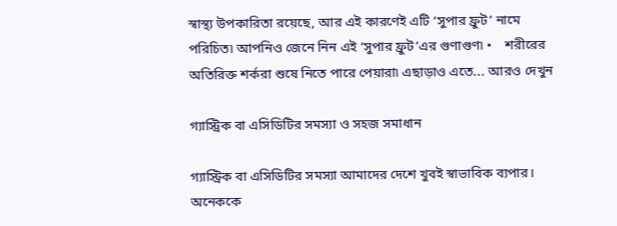স্বাস্থ্য উপকারিতা রয়েছে, আর এই কারণেই এটি ‘সুপার ফ্রুট’ নামে পরিচিত৷ আপনিও জেনে নিন এই ‘সুপার ফ্রুট’এর গুণাগুণ৷ •    শরীরের অতিরিক্ত শর্করা শুষে নিতে পারে পেয়ারা৷ এছাড়াও এতে... আরও দেখুন

গ্যাস্ট্রিক বা এসিডিটির সমস্যা ও সহজ সমাধান

গ্যাস্ট্রিক বা এসিডিটির সমস্যা আমাদের দেশে খুবই স্বাভাবিক ব্যপার। অনেককে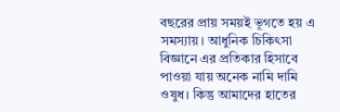বছরের প্রায় সময়ই ভূগতে হয় এ সমস্যায়। আধুনিক চিকিৎসা বিজ্ঞানে এর প্রতিকার হিসাবে পাওয়া যায় অনেক নামি দামি ওষুধ। কিন্তু আমাদের হাতের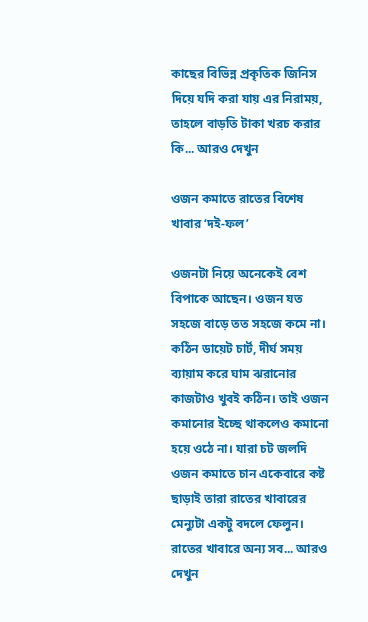কাছের বিভিন্ন প্রকৃতিক জিনিস দিয়ে যদি করা যায় এর নিরাময়, তাহলে বাড়তি টাকা খরচ করার কি... আরও দেখুন

ওজন কমাতে রাতের বিশেষ খাবার ‘দই-ফল’

ওজনটা নিয়ে অনেকেই বেশ বিপাকে আছেন। ওজন যত সহজে বাড়ে তত সহজে কমে না। কঠিন ডায়েট চার্ট, দীর্ঘ সময় ব্যায়াম করে ঘাম ঝরানোর কাজটাও খুবই কঠিন। তাই ওজন কমানোর ইচ্ছে থাকলেও কমানো হয়ে ওঠে না। যারা চট জলদি ওজন কমাতে চান একেবারে কষ্ট ছাড়াই তারা রাতের খাবারের মেন্যুটা একটু বদলে ফেলুন। রাতের খাবারে অন্য সব... আরও দেখুন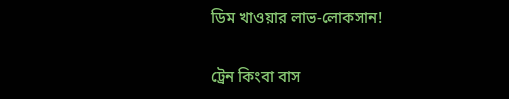ডিম খাওয়ার লাভ-লোকসান!

ট্রেন কিংবা বাস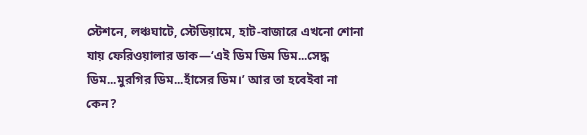স্টেশনে, লঞ্চঘাটে, স্টেডিয়ামে, হাট-বাজারে এখনো শোনা যায় ফেরিওয়ালার ডাক—‘এই ডিম ডিম ডিম...সেদ্ধ ডিম...মুরগির ডিম...হাঁসের ডিম।’ আর তা হবেইবা না কেন?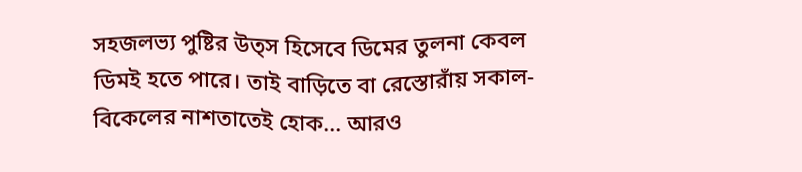সহজলভ্য পুষ্টির উত্স হিসেবে ডিমের তুলনা কেবল ডিমই হতে পারে। তাই বাড়িতে বা রেস্তোরাঁয় সকাল-বিকেলের নাশতাতেই হোক... আরও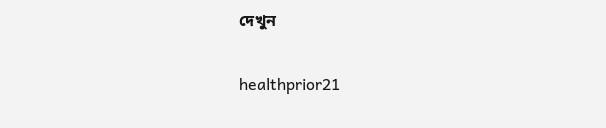দেখুন

healthprior21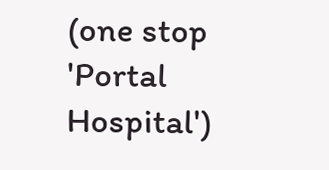(one stop 'Portal Hospital')